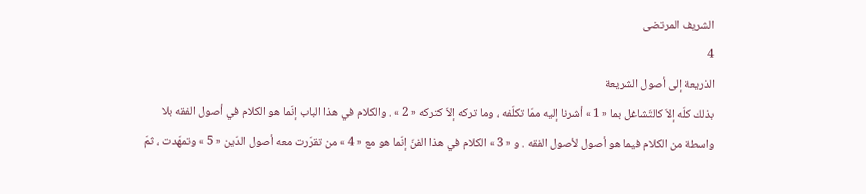الشريف المرتضى
4
الذريعة إلى أصول الشريعة
بذلك كلّه إلاّ كالتّشاغل بما « 1 » أشرنا إليه ممّا تكلّفه ، وما تركه إلاّ كتركه « 2 » . والكلام في هذا الباب إنّما هو الكلام في أصول الفقه بلا واسطة من الكلام فيما هو أصول لأصول الفقه . و « 3 » الكلام في هذا الفنّ إنّما هو مع « 4 » من تقرّرت معه أصول الدّين « 5 » وتمهّدت ، ثمّ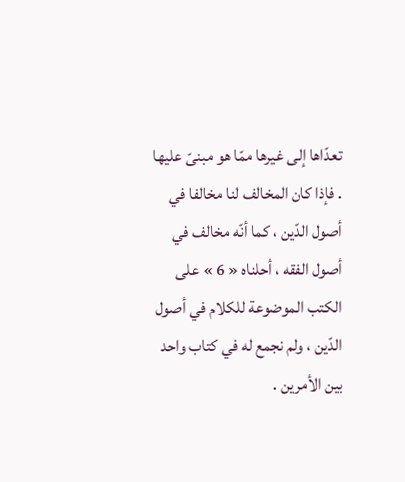تعدّاها إلى غيرها ممّا هو مبنىّ عليها . فإذا كان المخالف لنا مخالفا في أصول الدّين ، كما أنّه مخالف في أصول الفقه ، أحلناه « 6 » على الكتب الموضوعة للكلام في أصول الدّين ، ولم نجمع له في كتاب واحد بين الأمرين .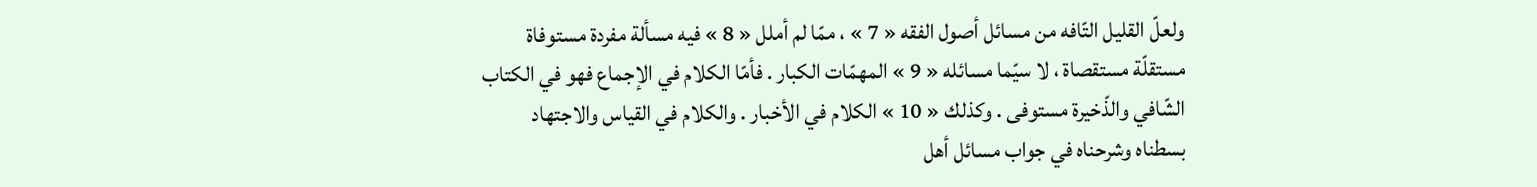ولعلّ القليل التّافه من مسائل أصول الفقه « 7 » ، ممّا لم أملل « 8 » فيه مسألة مفردة مستوفاة مستقلّة مستقصاة ، لا سيّما مسائله « 9 » المهمّات الكبار . فأمّا الكلام في الإجماع فهو في الكتاب الشّافي والذّخيرة مستوفى . وكذلك « 10 » الكلام في الأخبار . والكلام في القياس والاجتهاد بسطناه وشرحناه في جواب مسائل أهل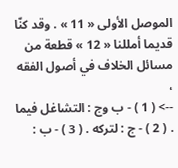الموصل الأولى « 11 » . وقد كنّا قديما أمللنا « 12 » قطعة من مسائل الخلاف في أصول الفقه ،
--> ( 1 ) - ب وج : التشاغل فيما . ( 2 ) - ج : لتركه . ( 3 ) - ب :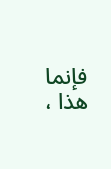فإنما هذا ،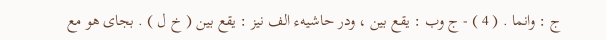ج : وانما . ( 4 ) - ج وب : يقع بين ، ودر حاشيهء الف نيز : يقع بين ( خ ل ) . بجاى هو مع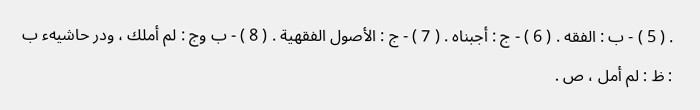. ( 5 ) - ب : الفقه . ( 6 ) - ج : أجبناه . ( 7 ) - ج : الأصول الفقهية . ( 8 ) - ب وج : لم أملك ، ودر حاشيهء ب : ظ : لم أمل ، ص .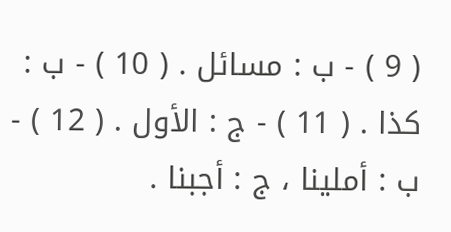( 9 ) - ب : مسائل . ( 10 ) - ب : كذا . ( 11 ) - ج : الأول . ( 12 ) - ب : أملينا ، ج : أجبنا .